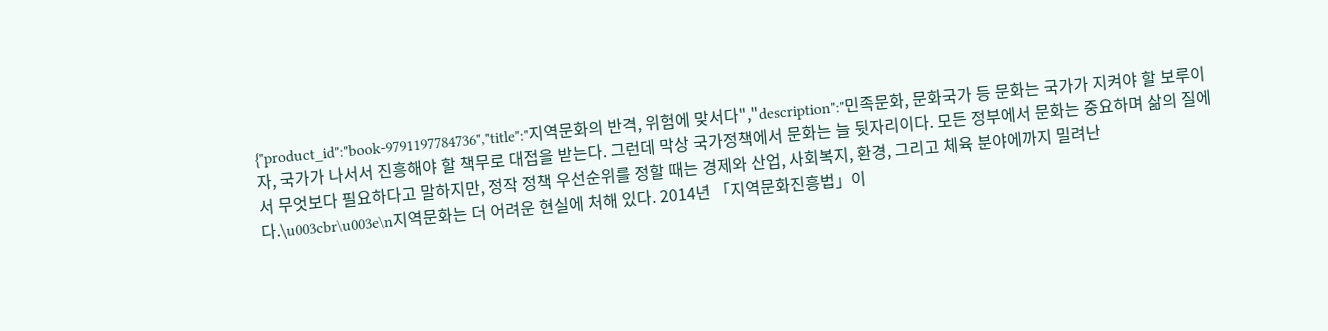{"product_id":"book-9791197784736","title":"지역문화의 반격, 위험에 맞서다","description":"민족문화, 문화국가 등 문화는 국가가 지켜야 할 보루이자, 국가가 나서서 진흥해야 할 책무로 대접을 받는다. 그런데 막상 국가정책에서 문화는 늘 뒷자리이다. 모든 정부에서 문화는 중요하며 삶의 질에서 무엇보다 필요하다고 말하지만, 정작 정책 우선순위를 정할 때는 경제와 산업, 사회복지, 환경, 그리고 체육 분야에까지 밀려난다.\u003cbr\u003e\n지역문화는 더 어려운 현실에 처해 있다. 2014년 「지역문화진흥법」이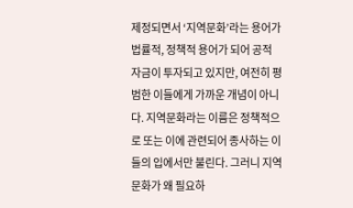제정되면서 ‘지역문화’라는 용어가 법률적, 정책적 용어가 되어 공적 자금이 투자되고 있지만, 여전히 평범한 이들에게 가까운 개념이 아니다. 지역문화라는 이름은 정책적으로 또는 이에 관련되어 종사하는 이들의 입에서만 불린다. 그러니 지역문화가 왜 필요하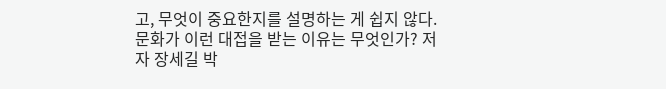고, 무엇이 중요한지를 설명하는 게 쉽지 않다. 문화가 이런 대접을 받는 이유는 무엇인가? 저자 장세길 박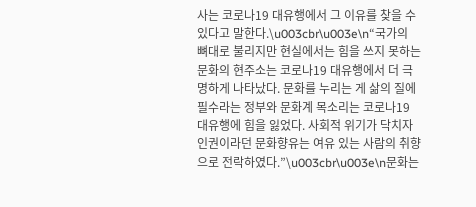사는 코로나19 대유행에서 그 이유를 찾을 수 있다고 말한다.\u003cbr\u003e\n“국가의 뼈대로 불리지만 현실에서는 힘을 쓰지 못하는 문화의 현주소는 코로나19 대유행에서 더 극명하게 나타났다. 문화를 누리는 게 삶의 질에 필수라는 정부와 문화계 목소리는 코로나19 대유행에 힘을 잃었다. 사회적 위기가 닥치자 인권이라던 문화향유는 여유 있는 사람의 취향으로 전락하였다.”\u003cbr\u003e\n문화는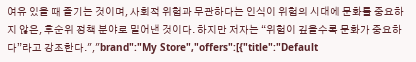여유 있을 때 즐기는 것이며, 사회적 위험과 무관하다는 인식이 위험의 시대에 문화를 중요하지 않은, 후순위 정책 분야로 밀어낸 것이다. 하지만 저자는 “위험이 깊을수록 문화가 중요하다”라고 강조한다.","brand":"My Store","offers":[{"title":"Default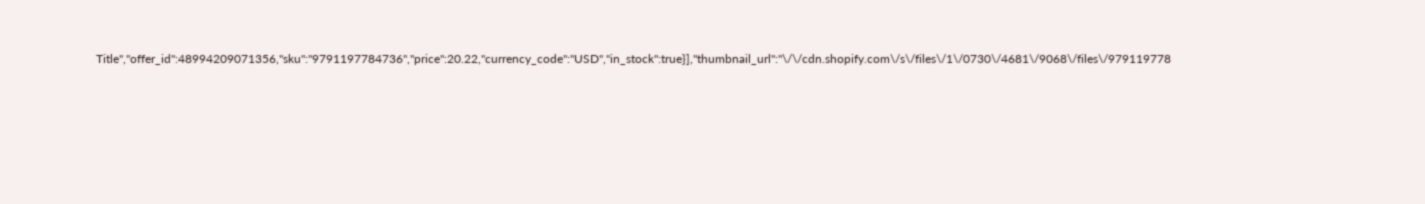Title","offer_id":48994209071356,"sku":"9791197784736","price":20.22,"currency_code":"USD","in_stock":true}],"thumbnail_url":"\/\/cdn.shopify.com\/s\/files\/1\/0730\/4681\/9068\/files\/979119778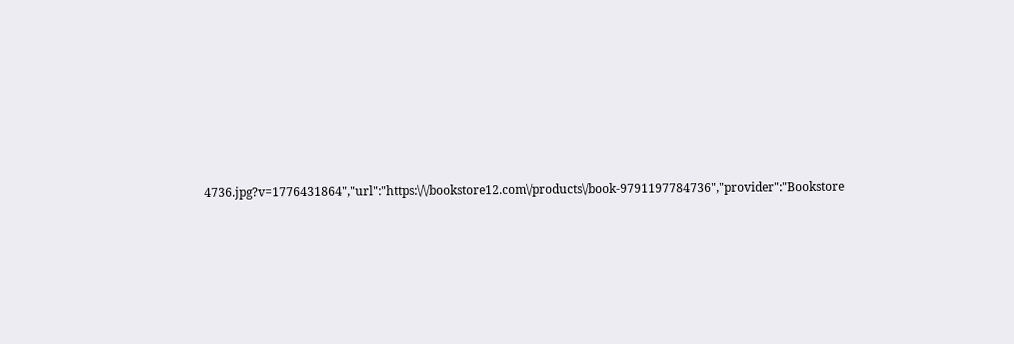4736.jpg?v=1776431864","url":"https:\/\/bookstore12.com\/products\/book-9791197784736","provider":"Bookstore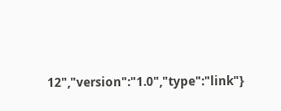12","version":"1.0","type":"link"}